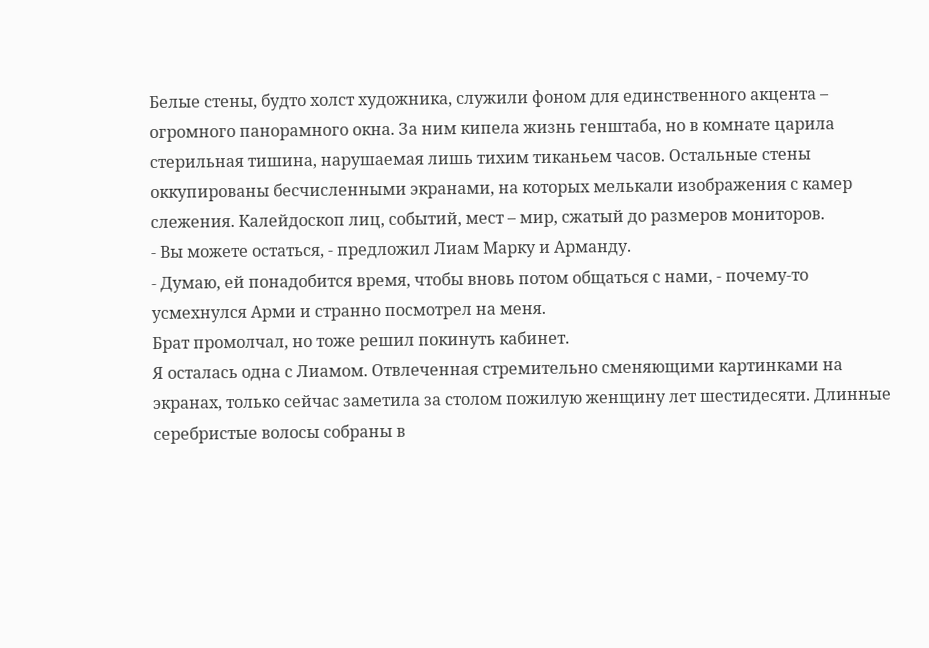Белые стены, будто холст художника, служили фоном для единственного акцента – огромного панорамного окна. За ним кипела жизнь генштаба, но в комнате царила стерильная тишина, нарушаемая лишь тихим тиканьем часов. Остальные стены оккупированы бесчисленными экранами, на которых мелькали изображения с камер слежения. Калейдоскоп лиц, событий, мест – мир, сжатый до размеров мониторов.
- Вы можете остаться, - предложил Лиам Марку и Арманду.
- Думаю, ей понадобится время, чтобы вновь потом общаться с нами, - почему-то усмехнулся Арми и странно посмотрел на меня.
Брат промолчал, но тоже решил покинуть кабинет.
Я осталась одна с Лиамом. Отвлеченная стремительно сменяющими картинками на экранах, только сейчас заметила за столом пожилую женщину лет шестидесяти. Длинные серебристые волосы собраны в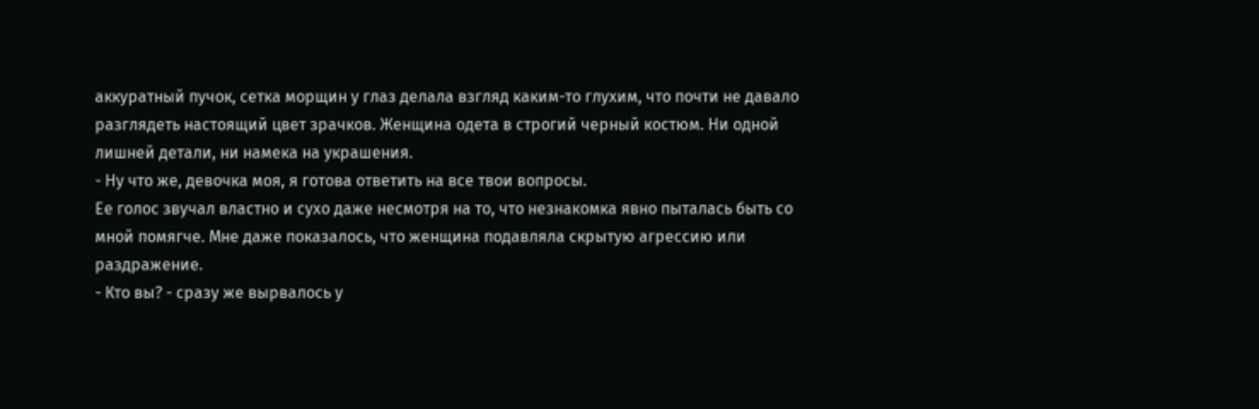аккуратный пучок, сетка морщин у глаз делала взгляд каким-то глухим, что почти не давало разглядеть настоящий цвет зрачков. Женщина одета в строгий черный костюм. Ни одной лишней детали, ни намека на украшения.
- Ну что же, девочка моя, я готова ответить на все твои вопросы.
Ее голос звучал властно и сухо даже несмотря на то, что незнакомка явно пыталась быть со мной помягче. Мне даже показалось, что женщина подавляла скрытую агрессию или раздражение.
- Кто вы? - сразу же вырвалось у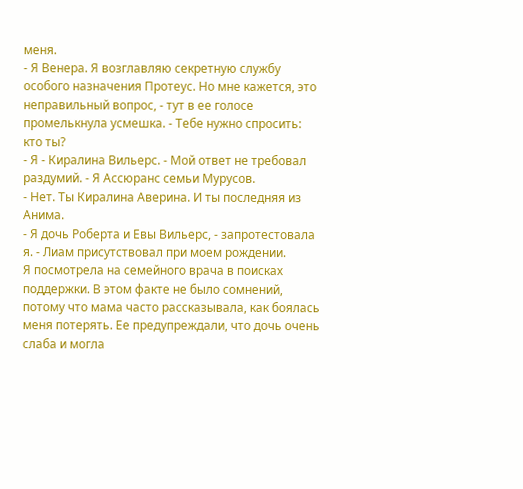меня.
- Я Венера. Я возглавляю секретную службу особого назначения Протеус. Но мне кажется, это неправильный вопрос, - тут в ее голосе промелькнула усмешка. - Тебе нужно спросить: кто ты?
- Я - Киралина Вильерс. - Мой ответ не требовал раздумий. - Я Ассюранс семьи Мурусов.
- Нет. Ты Киралина Аверина. И ты последняя из Анима.
- Я дочь Роберта и Евы Вильерс, - запротестовала я. - Лиам присутствовал при моем рождении.
Я посмотрела на семейного врача в поисках поддержки. В этом факте не было сомнений, потому что мама часто рассказывала, как боялась меня потерять. Ее предупреждали, что дочь очень слаба и могла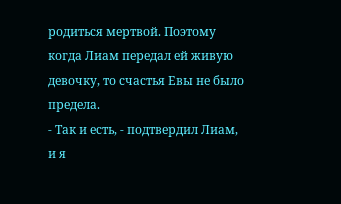родиться мертвой. Поэтому когда Лиам передал ей живую девочку, то счастья Евы не было предела.
- Так и есть, - подтвердил Лиам, и я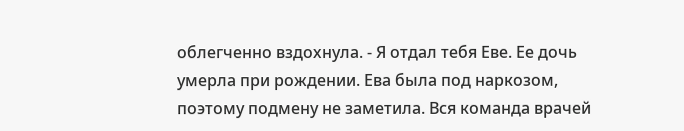облегченно вздохнула. - Я отдал тебя Еве. Ее дочь умерла при рождении. Ева была под наркозом, поэтому подмену не заметила. Вся команда врачей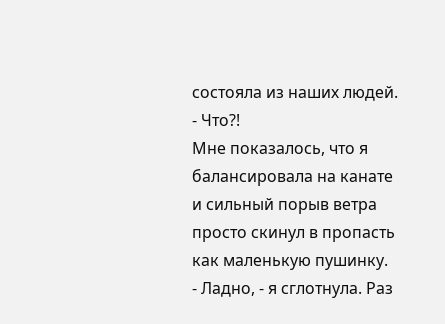состояла из наших людей.
- Что?!
Мне показалось, что я балансировала на канате и сильный порыв ветра просто скинул в пропасть как маленькую пушинку.
- Ладно, - я сглотнула. Раз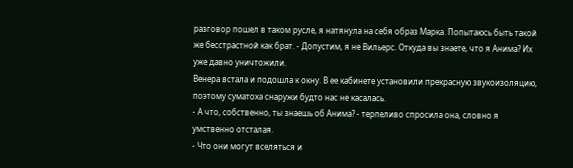разговор пошел в таком русле, я натянула на себя образ Марка. Попытаюсь быть такой же бесстрастной как брат. - Допустим, я не Вильерс. Откуда вы знаете, что я Анима? Их уже давно уничтожили.
Венера встала и подошла к окну. В ее кабинете установили прекрасную звукоизоляцию, поэтому суматоха снаружи будто нас не касалась.
- А что, собственно, ты знаешь об Анима? - терпеливо спросила она, словно я умственно отсталая.
- Что они могут вселяться и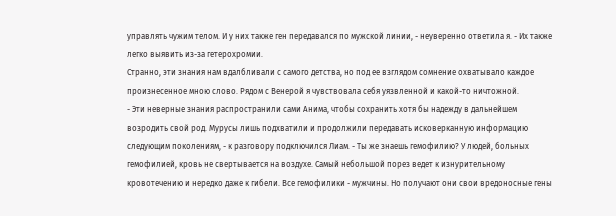управлять чужим телом. И у них также ген передавался по мужской линии, - неуверенно ответила я. - Их также легко выявить из-за гетерохромии.
Странно, эти знания нам вдалбливали с самого детства, но под ее взглядом сомнение охватывало каждое произнесенное мною слово. Рядом с Венерой я чувствовала себя уязвленной и какой-то ничтожной.
- Эти неверные знания распространили сами Анима, чтобы сохранить хотя бы надежду в дальнейшем возродить свой род. Мурусы лишь подхватили и продолжили передавать исковерканную информацию следующим поколениям, - к разговору подключился Лиам. - Ты же знаешь гемофилию? У людей, больных гемофилией, кровь не свертывается на воздухе. Самый небольшой порез ведет к изнурительному кровотечению и нередко даже к гибели. Все гемофилики - мужчины. Но получают они свои вредоносные гены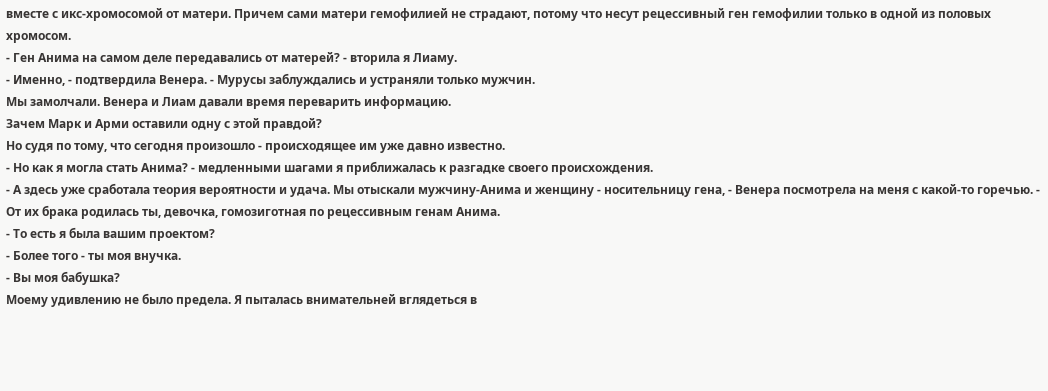вместе с икс-хромосомой от матери. Причем сами матери гемофилией не страдают, потому что несут рецессивный ген гемофилии только в одной из половых хромосом.
- Ген Анима на самом деле передавались от матерей? - вторила я Лиаму.
- Именно, - подтвердила Венера. - Мурусы заблуждались и устраняли только мужчин.
Мы замолчали. Венера и Лиам давали время переварить информацию.
Зачем Марк и Арми оставили одну с этой правдой?
Но судя по тому, что сегодня произошло - происходящее им уже давно известно.
- Но как я могла стать Анима? - медленными шагами я приближалась к разгадке своего происхождения.
- А здесь уже сработала теория вероятности и удача. Мы отыскали мужчину-Анима и женщину - носительницу гена, - Венера посмотрела на меня с какой-то горечью. - От их брака родилась ты, девочка, гомозиготная по рецессивным генам Анима.
- То есть я была вашим проектом?
- Более того - ты моя внучка.
- Вы моя бабушка?
Моему удивлению не было предела. Я пыталась внимательней вглядеться в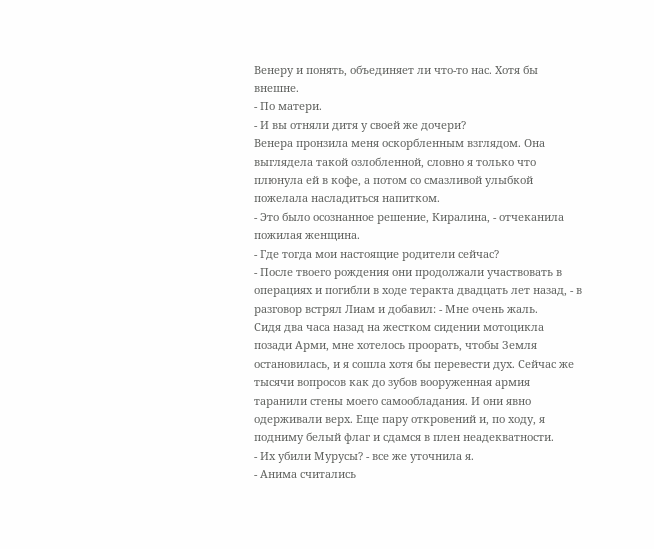Венеру и понять, объединяет ли что-то нас. Хотя бы внешне.
- По матери.
- И вы отняли дитя у своей же дочери?
Венера пронзила меня оскорбленным взглядом. Она выглядела такой озлобленной, словно я только что плюнула ей в кофе, а потом со смазливой улыбкой пожелала насладиться напитком.
- Это было осознанное решение, Киралина, - отчеканила пожилая женщина.
- Где тогда мои настоящие родители сейчас?
- После твоего рождения они продолжали участвовать в операциях и погибли в ходе теракта двадцать лет назад, - в разговор встрял Лиам и добавил: - Мне очень жаль.
Сидя два часа назад на жестком сидении мотоцикла позади Арми, мне хотелось проорать, чтобы Земля остановилась, и я сошла хотя бы перевести дух. Сейчас же тысячи вопросов как до зубов вооруженная армия таранили стены моего самообладания. И они явно одерживали верх. Еще пару откровений и, по ходу, я подниму белый флаг и сдамся в плен неадекватности.
- Их убили Мурусы? - все же уточнила я.
- Анима считались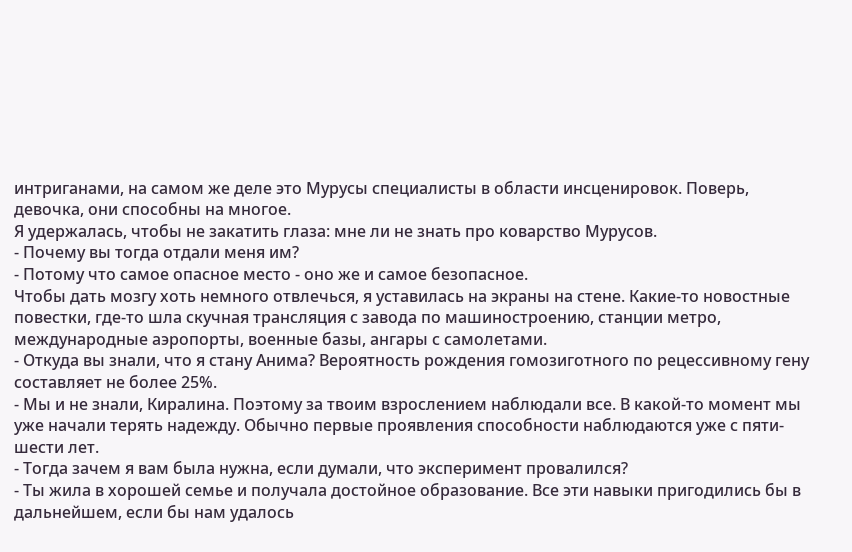интриганами, на самом же деле это Мурусы специалисты в области инсценировок. Поверь, девочка, они способны на многое.
Я удержалась, чтобы не закатить глаза: мне ли не знать про коварство Мурусов.
- Почему вы тогда отдали меня им?
- Потому что самое опасное место - оно же и самое безопасное.
Чтобы дать мозгу хоть немного отвлечься, я уставилась на экраны на стене. Какие-то новостные повестки, где-то шла скучная трансляция с завода по машиностроению, станции метро, международные аэропорты, военные базы, ангары с самолетами.
- Откуда вы знали, что я стану Анима? Вероятность рождения гомозиготного по рецессивному гену составляет не более 25%.
- Мы и не знали, Киралина. Поэтому за твоим взрослением наблюдали все. В какой-то момент мы уже начали терять надежду. Обычно первые проявления способности наблюдаются уже с пяти-шести лет.
- Тогда зачем я вам была нужна, если думали, что эксперимент провалился?
- Ты жила в хорошей семье и получала достойное образование. Все эти навыки пригодились бы в дальнейшем, если бы нам удалось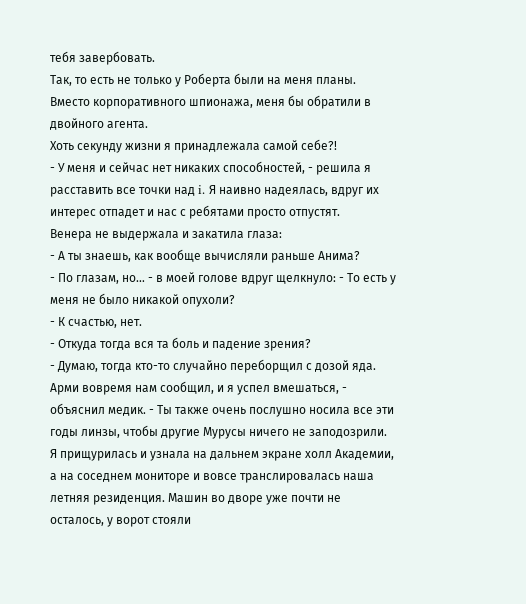тебя завербовать.
Так, то есть не только у Роберта были на меня планы. Вместо корпоративного шпионажа, меня бы обратили в двойного агента.
Хоть секунду жизни я принадлежала самой себе?!
- У меня и сейчас нет никаких способностей, - решила я расставить все точки над i. Я наивно надеялась, вдруг их интерес отпадет и нас с ребятами просто отпустят.
Венера не выдержала и закатила глаза:
- А ты знаешь, как вообще вычисляли раньше Анима?
- По глазам, но… - в моей голове вдруг щелкнуло: - То есть у меня не было никакой опухоли?
- К счастью, нет.
- Откуда тогда вся та боль и падение зрения?
- Думаю, тогда кто-то случайно переборщил с дозой яда. Арми вовремя нам сообщил, и я успел вмешаться, - объяснил медик. - Ты также очень послушно носила все эти годы линзы, чтобы другие Мурусы ничего не заподозрили.
Я прищурилась и узнала на дальнем экране холл Академии, а на соседнем мониторе и вовсе транслировалась наша летняя резиденция. Машин во дворе уже почти не осталось, у ворот стояли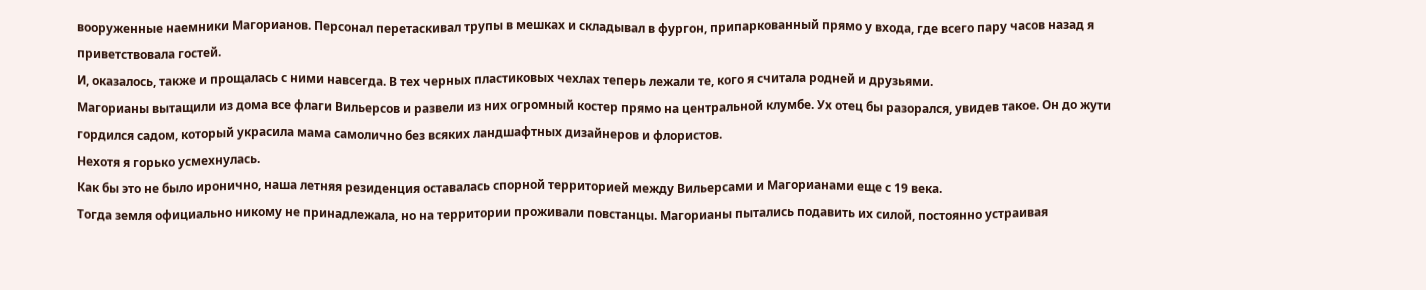вооруженные наемники Магорианов. Персонал перетаскивал трупы в мешках и складывал в фургон, припаркованный прямо у входа, где всего пару часов назад я приветствовала гостей.
И, оказалось, также и прощалась с ними навсегда. В тех черных пластиковых чехлах теперь лежали те, кого я считала родней и друзьями.
Магорианы вытащили из дома все флаги Вильерсов и развели из них огромный костер прямо на центральной клумбе. Ух отец бы разорался, увидев такое. Он до жути гордился садом, который украсила мама самолично без всяких ландшафтных дизайнеров и флористов.
Нехотя я горько усмехнулась.
Как бы это не было иронично, наша летняя резиденция оставалась спорной территорией между Вильерсами и Магорианами еще с 19 века.
Тогда земля официально никому не принадлежала, но на территории проживали повстанцы. Магорианы пытались подавить их силой, постоянно устраивая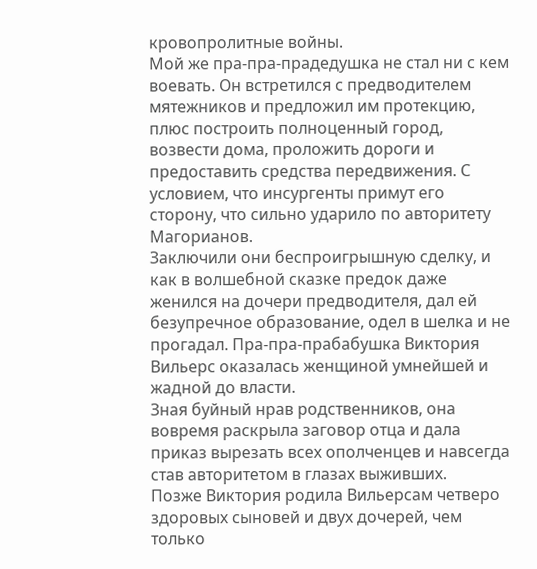кровопролитные войны.
Мой же пра-пра-прадедушка не стал ни с кем воевать. Он встретился с предводителем мятежников и предложил им протекцию, плюс построить полноценный город, возвести дома, проложить дороги и предоставить средства передвижения. С условием, что инсургенты примут его сторону, что сильно ударило по авторитету Магорианов.
Заключили они беспроигрышную сделку, и как в волшебной сказке предок даже женился на дочери предводителя, дал ей безупречное образование, одел в шелка и не прогадал. Пра-пра-прабабушка Виктория Вильерс оказалась женщиной умнейшей и жадной до власти.
Зная буйный нрав родственников, она вовремя раскрыла заговор отца и дала приказ вырезать всех ополченцев и навсегда став авторитетом в глазах выживших.
Позже Виктория родила Вильерсам четверо здоровых сыновей и двух дочерей, чем только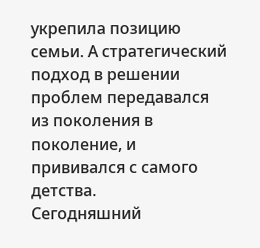укрепила позицию семьи. А стратегический подход в решении проблем передавался из поколения в поколение, и прививался с самого детства.
Сегодняшний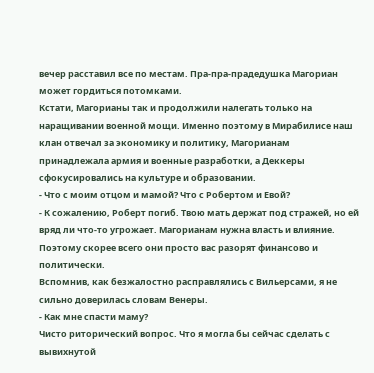вечер расставил все по местам. Пра-пра-прадедушка Магориан может гордиться потомками.
Кстати, Магорианы так и продолжили налегать только на наращивании военной мощи. Именно поэтому в Мирабилисе наш клан отвечал за экономику и политику, Магорианам принадлежала армия и военные разработки, а Деккеры сфокусировались на культуре и образовании.
- Что с моим отцом и мамой? Что с Робертом и Евой?
- К сожалению, Роберт погиб. Твою мать держат под стражей, но ей вряд ли что-то угрожает. Магорианам нужна власть и влияние. Поэтому скорее всего они просто вас разорят финансово и политически.
Вспомнив, как безжалостно расправлялись с Вильерсами, я не сильно доверилась словам Венеры.
- Как мне спасти маму?
Чисто риторический вопрос. Что я могла бы сейчас сделать с вывихнутой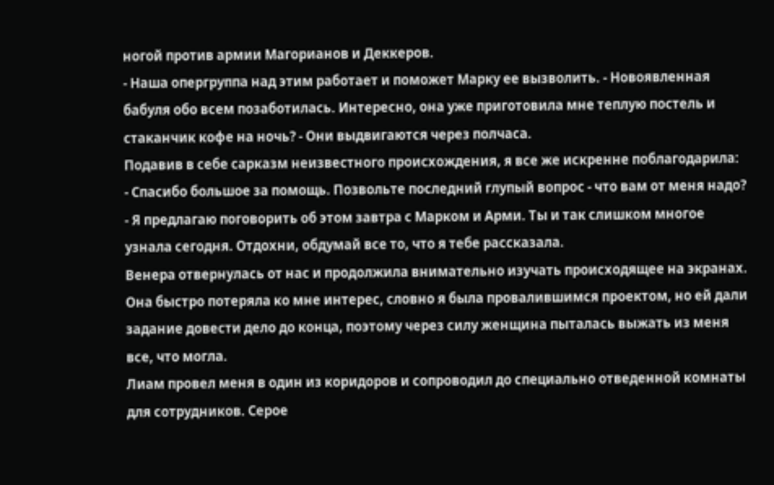ногой против армии Магорианов и Деккеров.
- Наша опергруппа над этим работает и поможет Марку ее вызволить. - Новоявленная бабуля обо всем позаботилась. Интересно, она уже приготовила мне теплую постель и стаканчик кофе на ночь? - Они выдвигаются через полчаса.
Подавив в себе сарказм неизвестного происхождения, я все же искренне поблагодарила:
- Спасибо большое за помощь. Позвольте последний глупый вопрос - что вам от меня надо?
- Я предлагаю поговорить об этом завтра с Марком и Арми. Ты и так слишком многое узнала сегодня. Отдохни, обдумай все то, что я тебе рассказала.
Венера отвернулась от нас и продолжила внимательно изучать происходящее на экранах. Она быстро потеряла ко мне интерес, словно я была провалившимся проектом, но ей дали задание довести дело до конца, поэтому через силу женщина пыталась выжать из меня все, что могла.
Лиам провел меня в один из коридоров и сопроводил до специально отведенной комнаты для сотрудников. Серое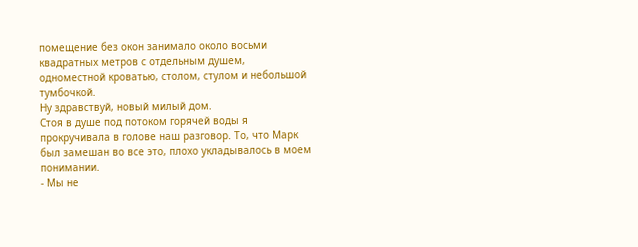помещение без окон занимало около восьми квадратных метров с отдельным душем, одноместной кроватью, столом, стулом и небольшой тумбочкой.
Ну здравствуй, новый милый дом.
Стоя в душе под потоком горячей воды я прокручивала в голове наш разговор. То, что Марк был замешан во все это, плохо укладывалось в моем понимании.
- Мы не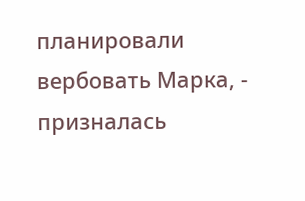планировали вербовать Марка, - призналась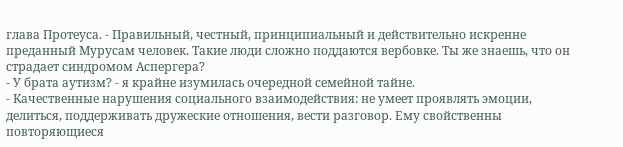глава Протеуса. - Правильный, честный, принципиальный и действительно искренне преданный Мурусам человек. Такие люди сложно поддаются вербовке. Ты же знаешь, что он страдает синдромом Аспергера?
- У брата аутизм? - я крайне изумилась очередной семейной тайне.
- Качественные нарушения социального взаимодействия: не умеет проявлять эмоции, делиться, поддерживать дружеские отношения, вести разговор. Ему свойственны повторяющиеся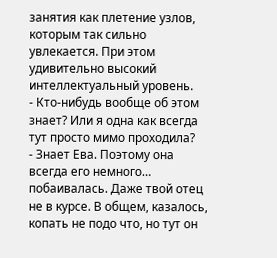занятия как плетение узлов, которым так сильно увлекается. При этом удивительно высокий интеллектуальный уровень.
- Кто-нибудь вообще об этом знает? Или я одна как всегда тут просто мимо проходила?
- Знает Ева. Поэтому она всегда его немного… побаивалась. Даже твой отец не в курсе. В общем, казалось, копать не подо что, но тут он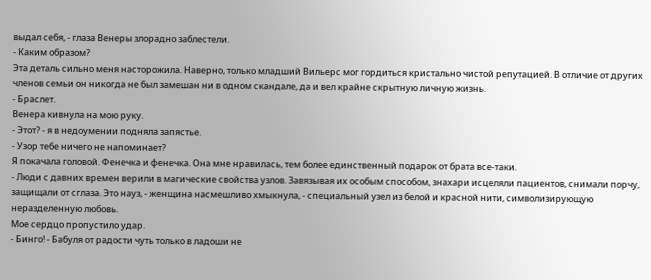выдал себя, - глаза Венеры злорадно заблестели.
- Каким образом?
Эта деталь сильно меня насторожила. Наверно, только младший Вильерс мог гордиться кристально чистой репутацией. В отличие от других членов семьи он никогда не был замешан ни в одном скандале, да и вел крайне скрытную личную жизнь.
- Браслет.
Венера кивнула на мою руку.
- Этот? - я в недоумении подняла запястье.
- Узор тебе ничего не напоминает?
Я покачала головой. Фенечка и фенечка. Она мне нравилась, тем более единственный подарок от брата все-таки.
- Люди с давних времен верили в магические свойства узлов. Завязывая их особым способом, знахари исцеляли пациентов, снимали порчу, защищали от сглаза. Это науз, - женщина насмешливо хмыкнула, - специальный узел из белой и красной нити, символизирующую неразделенную любовь.
Мое сердцо пропустило удар.
- Бинго! - Бабуля от радости чуть только в ладоши не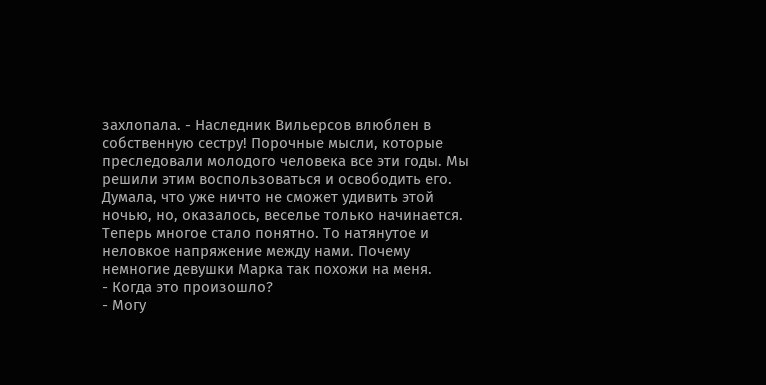захлопала. - Наследник Вильерсов влюблен в собственную сестру! Порочные мысли, которые преследовали молодого человека все эти годы. Мы решили этим воспользоваться и освободить его.
Думала, что уже ничто не сможет удивить этой ночью, но, оказалось, веселье только начинается. Теперь многое стало понятно. То натянутое и неловкое напряжение между нами. Почему немногие девушки Марка так похожи на меня.
- Когда это произошло?
- Могу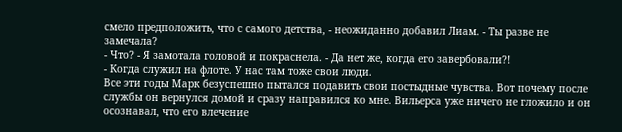смело предположить, что с самого детства, - неожиданно добавил Лиам. - Ты разве не замечала?
- Что? - Я замотала головой и покраснела. - Да нет же, когда его завербовали?!
- Когда служил на флоте. У нас там тоже свои люди.
Все эти годы Марк безуспешно пытался подавить свои постыдные чувства. Вот почему после службы он вернулся домой и сразу направился ко мне. Вильерса уже ничего не гложило и он осознавал, что его влечение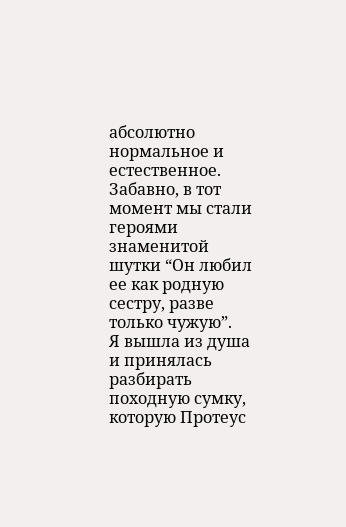абсолютно нормальное и естественное.
Забавно, в тот момент мы стали героями знаменитой шутки “Он любил ее как родную сестру, разве только чужую”.
Я вышла из душа и принялась разбирать походную сумку, которую Протеус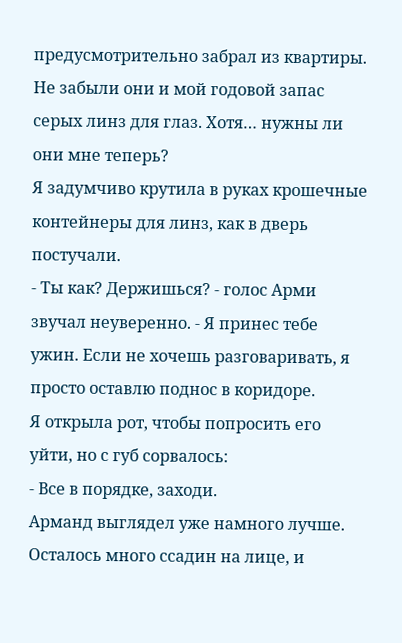предусмотрительно забрал из квартиры. Не забыли они и мой годовой запас серых линз для глаз. Хотя… нужны ли они мне теперь?
Я задумчиво крутила в руках крошечные контейнеры для линз, как в дверь постучали.
- Ты как? Держишься? - голос Арми звучал неуверенно. - Я принес тебе ужин. Если не хочешь разговаривать, я просто оставлю поднос в коридоре.
Я открыла рот, чтобы попросить его уйти, но с губ сорвалось:
- Все в порядке, заходи.
Арманд выглядел уже намного лучше. Осталось много ссадин на лице, и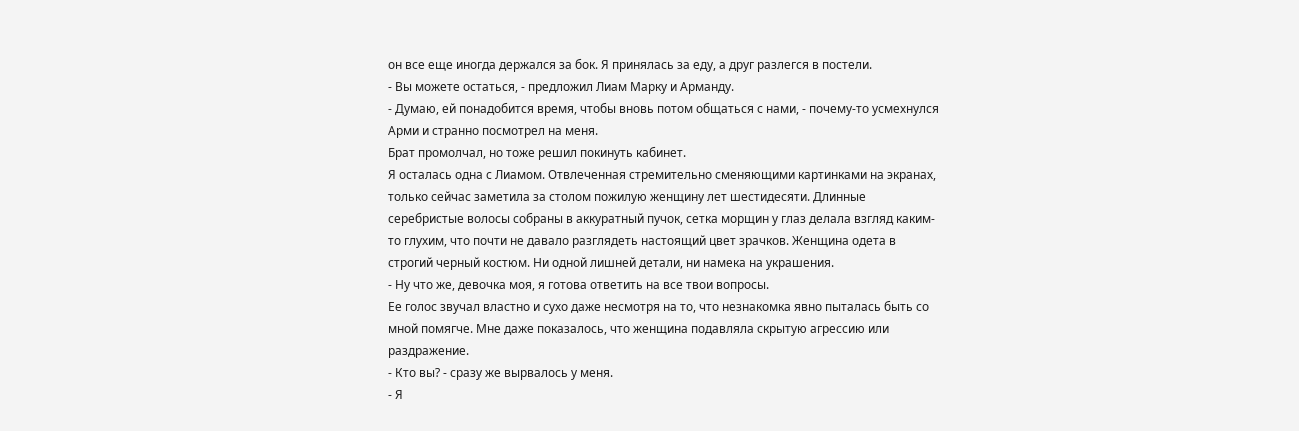он все еще иногда держался за бок. Я принялась за еду, а друг разлегся в постели.
- Вы можете остаться, - предложил Лиам Марку и Арманду.
- Думаю, ей понадобится время, чтобы вновь потом общаться с нами, - почему-то усмехнулся Арми и странно посмотрел на меня.
Брат промолчал, но тоже решил покинуть кабинет.
Я осталась одна с Лиамом. Отвлеченная стремительно сменяющими картинками на экранах, только сейчас заметила за столом пожилую женщину лет шестидесяти. Длинные серебристые волосы собраны в аккуратный пучок, сетка морщин у глаз делала взгляд каким-то глухим, что почти не давало разглядеть настоящий цвет зрачков. Женщина одета в строгий черный костюм. Ни одной лишней детали, ни намека на украшения.
- Ну что же, девочка моя, я готова ответить на все твои вопросы.
Ее голос звучал властно и сухо даже несмотря на то, что незнакомка явно пыталась быть со мной помягче. Мне даже показалось, что женщина подавляла скрытую агрессию или раздражение.
- Кто вы? - сразу же вырвалось у меня.
- Я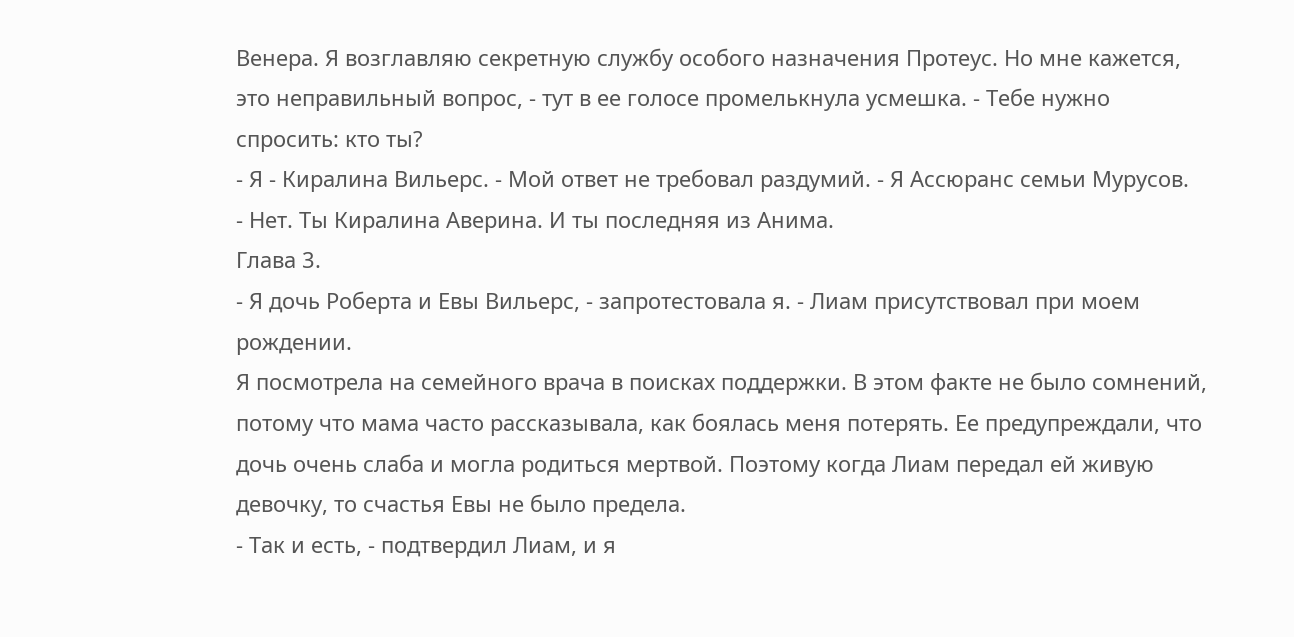Венера. Я возглавляю секретную службу особого назначения Протеус. Но мне кажется, это неправильный вопрос, - тут в ее голосе промелькнула усмешка. - Тебе нужно спросить: кто ты?
- Я - Киралина Вильерс. - Мой ответ не требовал раздумий. - Я Ассюранс семьи Мурусов.
- Нет. Ты Киралина Аверина. И ты последняя из Анима.
Глава 3.
- Я дочь Роберта и Евы Вильерс, - запротестовала я. - Лиам присутствовал при моем рождении.
Я посмотрела на семейного врача в поисках поддержки. В этом факте не было сомнений, потому что мама часто рассказывала, как боялась меня потерять. Ее предупреждали, что дочь очень слаба и могла родиться мертвой. Поэтому когда Лиам передал ей живую девочку, то счастья Евы не было предела.
- Так и есть, - подтвердил Лиам, и я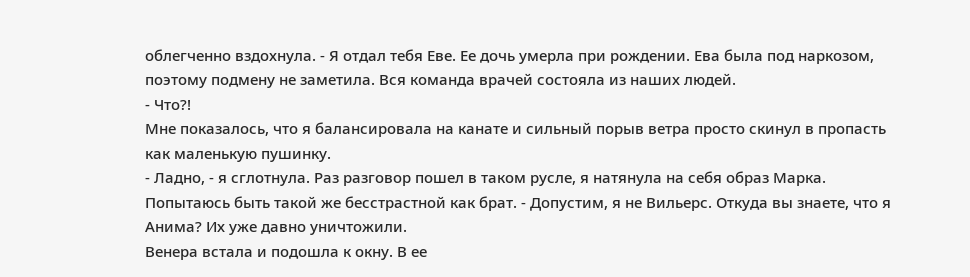облегченно вздохнула. - Я отдал тебя Еве. Ее дочь умерла при рождении. Ева была под наркозом, поэтому подмену не заметила. Вся команда врачей состояла из наших людей.
- Что?!
Мне показалось, что я балансировала на канате и сильный порыв ветра просто скинул в пропасть как маленькую пушинку.
- Ладно, - я сглотнула. Раз разговор пошел в таком русле, я натянула на себя образ Марка. Попытаюсь быть такой же бесстрастной как брат. - Допустим, я не Вильерс. Откуда вы знаете, что я Анима? Их уже давно уничтожили.
Венера встала и подошла к окну. В ее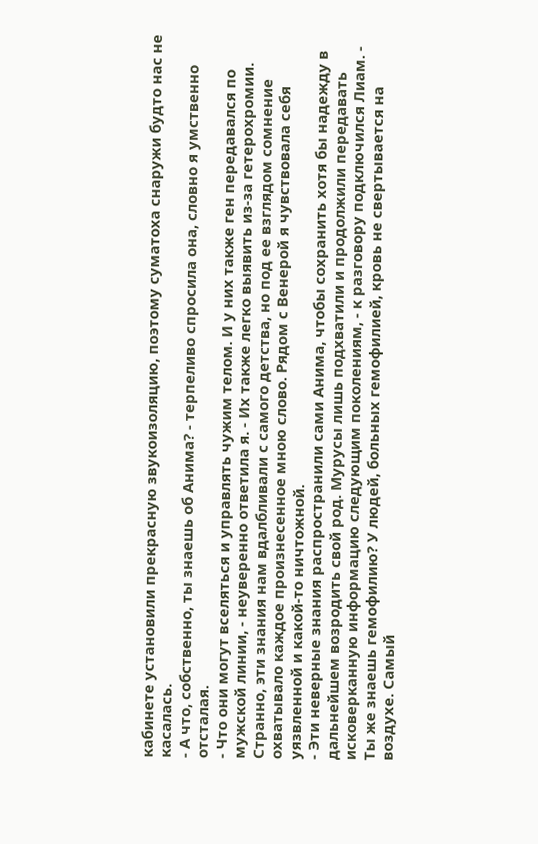кабинете установили прекрасную звукоизоляцию, поэтому суматоха снаружи будто нас не касалась.
- А что, собственно, ты знаешь об Анима? - терпеливо спросила она, словно я умственно отсталая.
- Что они могут вселяться и управлять чужим телом. И у них также ген передавался по мужской линии, - неуверенно ответила я. - Их также легко выявить из-за гетерохромии.
Странно, эти знания нам вдалбливали с самого детства, но под ее взглядом сомнение охватывало каждое произнесенное мною слово. Рядом с Венерой я чувствовала себя уязвленной и какой-то ничтожной.
- Эти неверные знания распространили сами Анима, чтобы сохранить хотя бы надежду в дальнейшем возродить свой род. Мурусы лишь подхватили и продолжили передавать исковерканную информацию следующим поколениям, - к разговору подключился Лиам. - Ты же знаешь гемофилию? У людей, больных гемофилией, кровь не свертывается на воздухе. Самый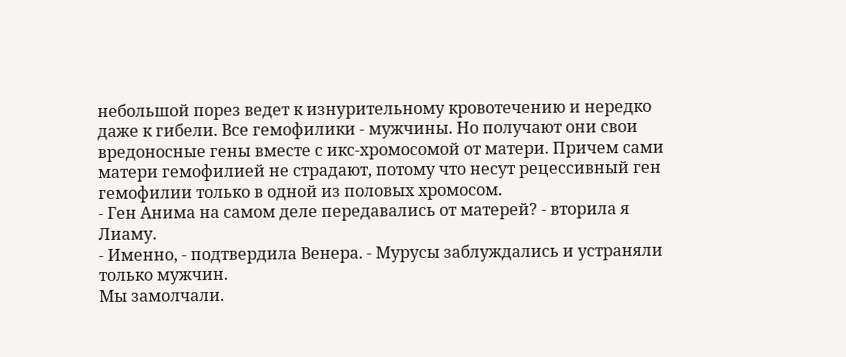небольшой порез ведет к изнурительному кровотечению и нередко даже к гибели. Все гемофилики - мужчины. Но получают они свои вредоносные гены вместе с икс-хромосомой от матери. Причем сами матери гемофилией не страдают, потому что несут рецессивный ген гемофилии только в одной из половых хромосом.
- Ген Анима на самом деле передавались от матерей? - вторила я Лиаму.
- Именно, - подтвердила Венера. - Мурусы заблуждались и устраняли только мужчин.
Мы замолчали.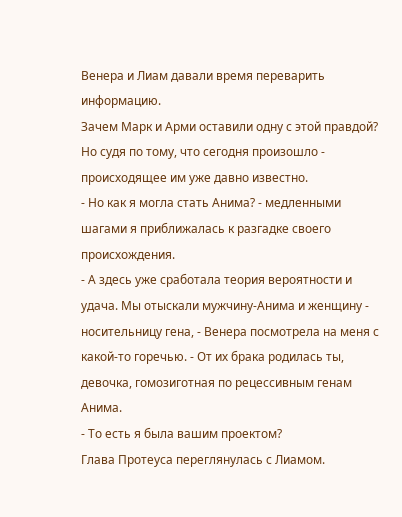Венера и Лиам давали время переварить информацию.
Зачем Марк и Арми оставили одну с этой правдой?
Но судя по тому, что сегодня произошло - происходящее им уже давно известно.
- Но как я могла стать Анима? - медленными шагами я приближалась к разгадке своего происхождения.
- А здесь уже сработала теория вероятности и удача. Мы отыскали мужчину-Анима и женщину - носительницу гена, - Венера посмотрела на меня с какой-то горечью. - От их брака родилась ты, девочка, гомозиготная по рецессивным генам Анима.
- То есть я была вашим проектом?
Глава Протеуса переглянулась с Лиамом.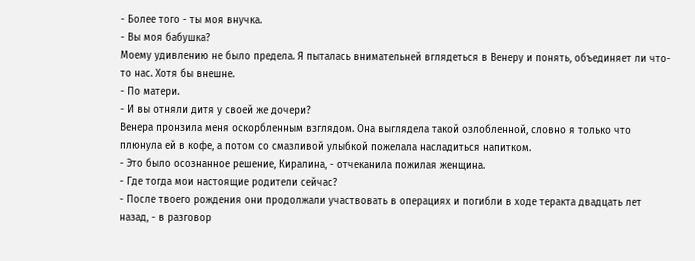- Более того - ты моя внучка.
- Вы моя бабушка?
Моему удивлению не было предела. Я пыталась внимательней вглядеться в Венеру и понять, объединяет ли что-то нас. Хотя бы внешне.
- По матери.
- И вы отняли дитя у своей же дочери?
Венера пронзила меня оскорбленным взглядом. Она выглядела такой озлобленной, словно я только что плюнула ей в кофе, а потом со смазливой улыбкой пожелала насладиться напитком.
- Это было осознанное решение, Киралина, - отчеканила пожилая женщина.
- Где тогда мои настоящие родители сейчас?
- После твоего рождения они продолжали участвовать в операциях и погибли в ходе теракта двадцать лет назад, - в разговор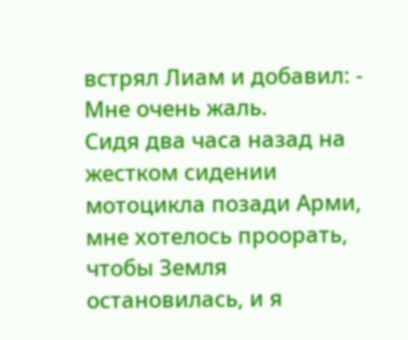встрял Лиам и добавил: - Мне очень жаль.
Сидя два часа назад на жестком сидении мотоцикла позади Арми, мне хотелось проорать, чтобы Земля остановилась, и я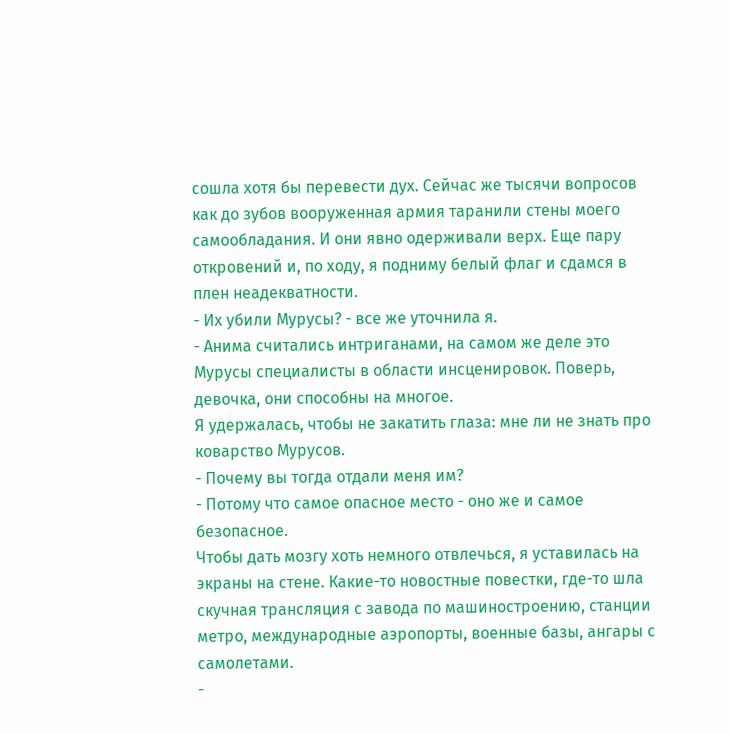сошла хотя бы перевести дух. Сейчас же тысячи вопросов как до зубов вооруженная армия таранили стены моего самообладания. И они явно одерживали верх. Еще пару откровений и, по ходу, я подниму белый флаг и сдамся в плен неадекватности.
- Их убили Мурусы? - все же уточнила я.
- Анима считались интриганами, на самом же деле это Мурусы специалисты в области инсценировок. Поверь, девочка, они способны на многое.
Я удержалась, чтобы не закатить глаза: мне ли не знать про коварство Мурусов.
- Почему вы тогда отдали меня им?
- Потому что самое опасное место - оно же и самое безопасное.
Чтобы дать мозгу хоть немного отвлечься, я уставилась на экраны на стене. Какие-то новостные повестки, где-то шла скучная трансляция с завода по машиностроению, станции метро, международные аэропорты, военные базы, ангары с самолетами.
-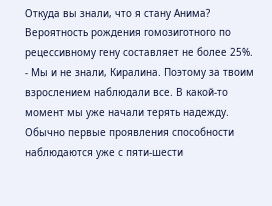Откуда вы знали, что я стану Анима? Вероятность рождения гомозиготного по рецессивному гену составляет не более 25%.
- Мы и не знали, Киралина. Поэтому за твоим взрослением наблюдали все. В какой-то момент мы уже начали терять надежду. Обычно первые проявления способности наблюдаются уже с пяти-шести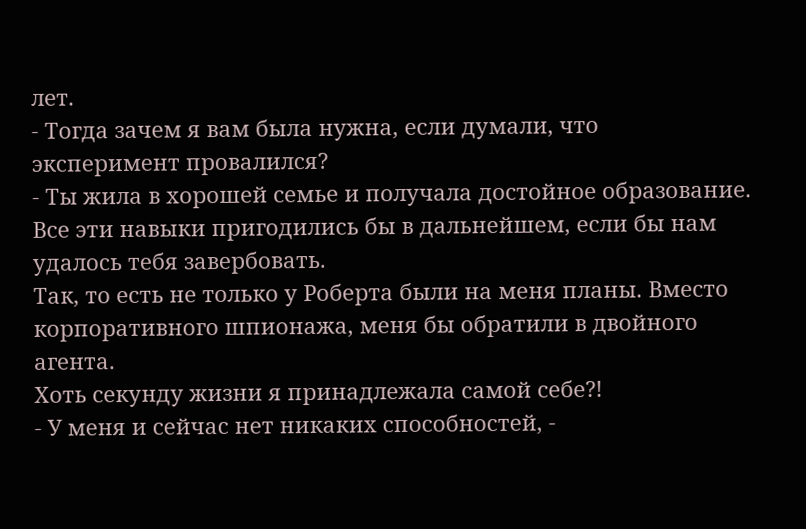лет.
- Тогда зачем я вам была нужна, если думали, что эксперимент провалился?
- Ты жила в хорошей семье и получала достойное образование. Все эти навыки пригодились бы в дальнейшем, если бы нам удалось тебя завербовать.
Так, то есть не только у Роберта были на меня планы. Вместо корпоративного шпионажа, меня бы обратили в двойного агента.
Хоть секунду жизни я принадлежала самой себе?!
- У меня и сейчас нет никаких способностей, -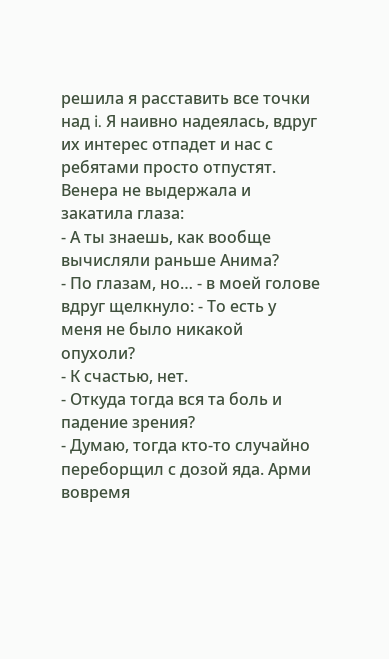решила я расставить все точки над i. Я наивно надеялась, вдруг их интерес отпадет и нас с ребятами просто отпустят.
Венера не выдержала и закатила глаза:
- А ты знаешь, как вообще вычисляли раньше Анима?
- По глазам, но… - в моей голове вдруг щелкнуло: - То есть у меня не было никакой опухоли?
- К счастью, нет.
- Откуда тогда вся та боль и падение зрения?
- Думаю, тогда кто-то случайно переборщил с дозой яда. Арми вовремя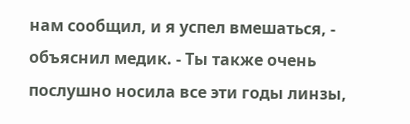нам сообщил, и я успел вмешаться, - объяснил медик. - Ты также очень послушно носила все эти годы линзы,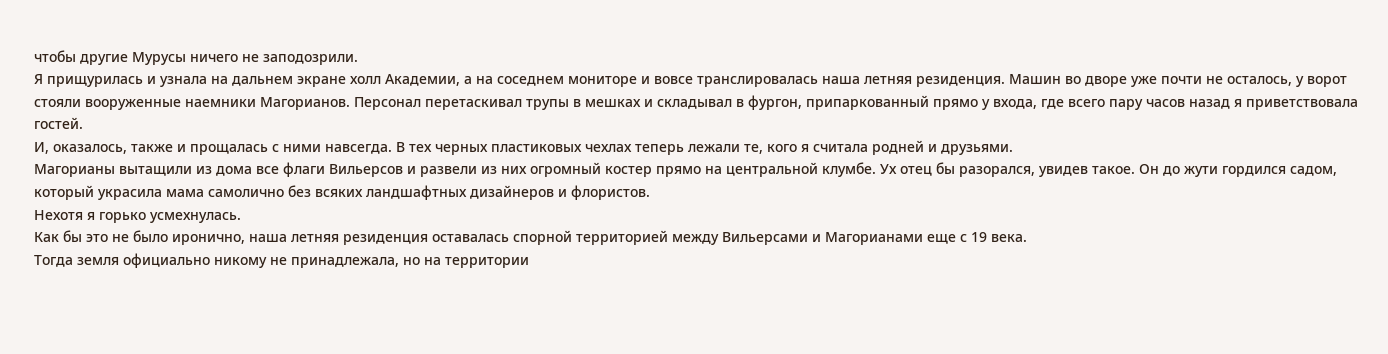чтобы другие Мурусы ничего не заподозрили.
Я прищурилась и узнала на дальнем экране холл Академии, а на соседнем мониторе и вовсе транслировалась наша летняя резиденция. Машин во дворе уже почти не осталось, у ворот стояли вооруженные наемники Магорианов. Персонал перетаскивал трупы в мешках и складывал в фургон, припаркованный прямо у входа, где всего пару часов назад я приветствовала гостей.
И, оказалось, также и прощалась с ними навсегда. В тех черных пластиковых чехлах теперь лежали те, кого я считала родней и друзьями.
Магорианы вытащили из дома все флаги Вильерсов и развели из них огромный костер прямо на центральной клумбе. Ух отец бы разорался, увидев такое. Он до жути гордился садом, который украсила мама самолично без всяких ландшафтных дизайнеров и флористов.
Нехотя я горько усмехнулась.
Как бы это не было иронично, наша летняя резиденция оставалась спорной территорией между Вильерсами и Магорианами еще с 19 века.
Тогда земля официально никому не принадлежала, но на территории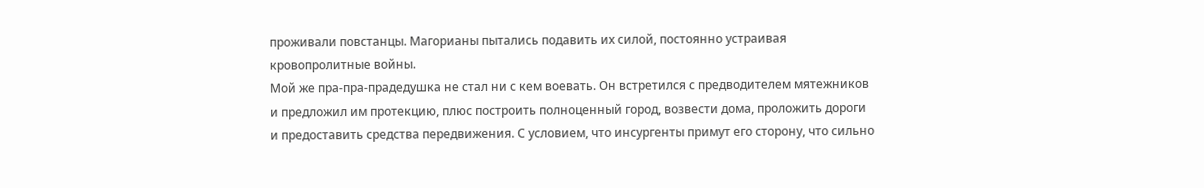проживали повстанцы. Магорианы пытались подавить их силой, постоянно устраивая кровопролитные войны.
Мой же пра-пра-прадедушка не стал ни с кем воевать. Он встретился с предводителем мятежников и предложил им протекцию, плюс построить полноценный город, возвести дома, проложить дороги и предоставить средства передвижения. С условием, что инсургенты примут его сторону, что сильно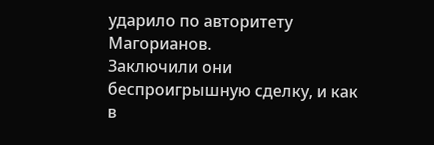ударило по авторитету Магорианов.
Заключили они беспроигрышную сделку, и как в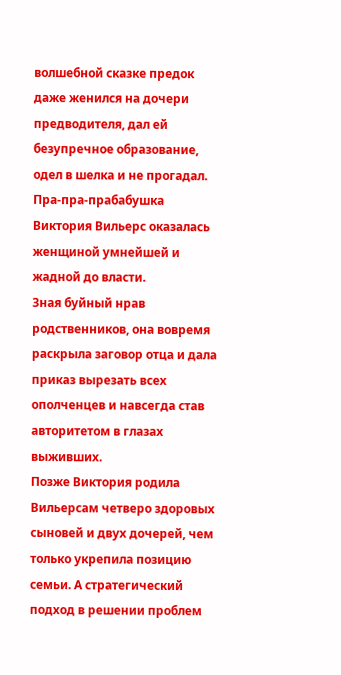волшебной сказке предок даже женился на дочери предводителя, дал ей безупречное образование, одел в шелка и не прогадал. Пра-пра-прабабушка Виктория Вильерс оказалась женщиной умнейшей и жадной до власти.
Зная буйный нрав родственников, она вовремя раскрыла заговор отца и дала приказ вырезать всех ополченцев и навсегда став авторитетом в глазах выживших.
Позже Виктория родила Вильерсам четверо здоровых сыновей и двух дочерей, чем только укрепила позицию семьи. А стратегический подход в решении проблем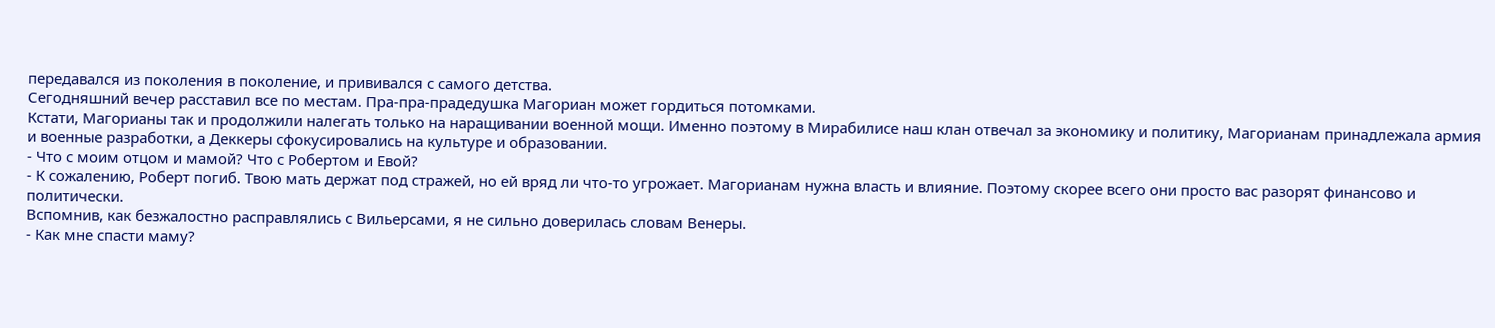передавался из поколения в поколение, и прививался с самого детства.
Сегодняшний вечер расставил все по местам. Пра-пра-прадедушка Магориан может гордиться потомками.
Кстати, Магорианы так и продолжили налегать только на наращивании военной мощи. Именно поэтому в Мирабилисе наш клан отвечал за экономику и политику, Магорианам принадлежала армия и военные разработки, а Деккеры сфокусировались на культуре и образовании.
- Что с моим отцом и мамой? Что с Робертом и Евой?
- К сожалению, Роберт погиб. Твою мать держат под стражей, но ей вряд ли что-то угрожает. Магорианам нужна власть и влияние. Поэтому скорее всего они просто вас разорят финансово и политически.
Вспомнив, как безжалостно расправлялись с Вильерсами, я не сильно доверилась словам Венеры.
- Как мне спасти маму?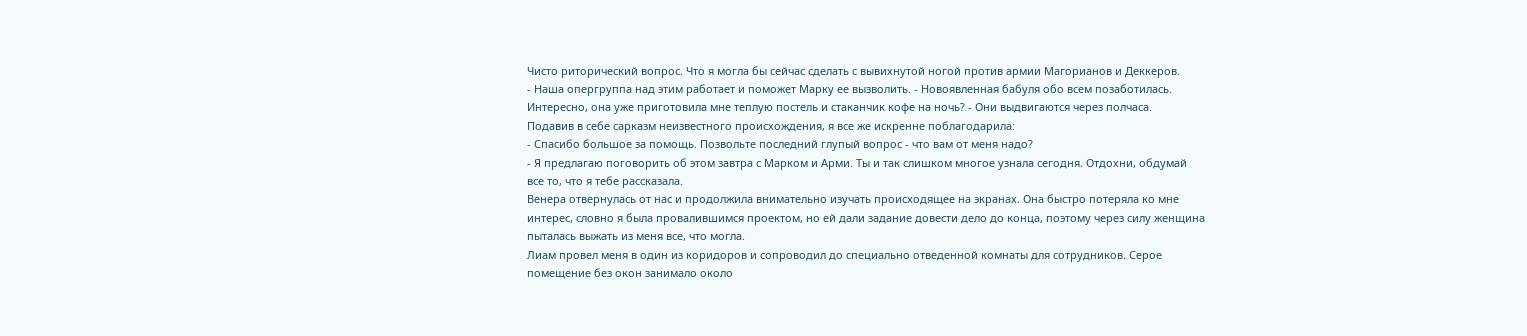Чисто риторический вопрос. Что я могла бы сейчас сделать с вывихнутой ногой против армии Магорианов и Деккеров.
- Наша опергруппа над этим работает и поможет Марку ее вызволить. - Новоявленная бабуля обо всем позаботилась. Интересно, она уже приготовила мне теплую постель и стаканчик кофе на ночь? - Они выдвигаются через полчаса.
Подавив в себе сарказм неизвестного происхождения, я все же искренне поблагодарила:
- Спасибо большое за помощь. Позвольте последний глупый вопрос - что вам от меня надо?
- Я предлагаю поговорить об этом завтра с Марком и Арми. Ты и так слишком многое узнала сегодня. Отдохни, обдумай все то, что я тебе рассказала.
Венера отвернулась от нас и продолжила внимательно изучать происходящее на экранах. Она быстро потеряла ко мне интерес, словно я была провалившимся проектом, но ей дали задание довести дело до конца, поэтому через силу женщина пыталась выжать из меня все, что могла.
Лиам провел меня в один из коридоров и сопроводил до специально отведенной комнаты для сотрудников. Серое помещение без окон занимало около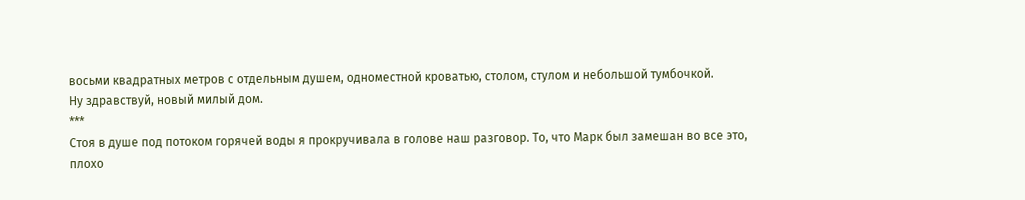восьми квадратных метров с отдельным душем, одноместной кроватью, столом, стулом и небольшой тумбочкой.
Ну здравствуй, новый милый дом.
***
Стоя в душе под потоком горячей воды я прокручивала в голове наш разговор. То, что Марк был замешан во все это, плохо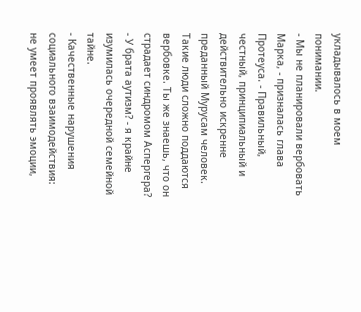укладывалось в моем понимании.
- Мы не планировали вербовать Марка, - призналась глава Протеуса. - Правильный, честный, принципиальный и действительно искренне преданный Мурусам человек. Такие люди сложно поддаются вербовке. Ты же знаешь, что он страдает синдромом Аспергера?
- У брата аутизм? - я крайне изумилась очередной семейной тайне.
- Качественные нарушения социального взаимодействия: не умеет проявлять эмоции,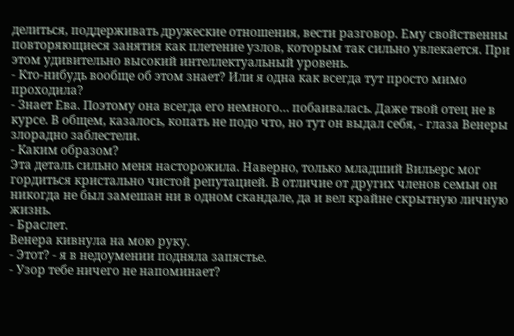делиться, поддерживать дружеские отношения, вести разговор. Ему свойственны повторяющиеся занятия как плетение узлов, которым так сильно увлекается. При этом удивительно высокий интеллектуальный уровень.
- Кто-нибудь вообще об этом знает? Или я одна как всегда тут просто мимо проходила?
- Знает Ева. Поэтому она всегда его немного… побаивалась. Даже твой отец не в курсе. В общем, казалось, копать не подо что, но тут он выдал себя, - глаза Венеры злорадно заблестели.
- Каким образом?
Эта деталь сильно меня насторожила. Наверно, только младший Вильерс мог гордиться кристально чистой репутацией. В отличие от других членов семьи он никогда не был замешан ни в одном скандале, да и вел крайне скрытную личную жизнь.
- Браслет.
Венера кивнула на мою руку.
- Этот? - я в недоумении подняла запястье.
- Узор тебе ничего не напоминает?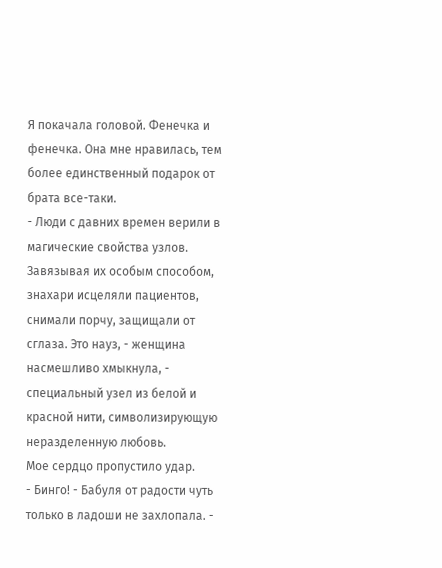Я покачала головой. Фенечка и фенечка. Она мне нравилась, тем более единственный подарок от брата все-таки.
- Люди с давних времен верили в магические свойства узлов. Завязывая их особым способом, знахари исцеляли пациентов, снимали порчу, защищали от сглаза. Это науз, - женщина насмешливо хмыкнула, - специальный узел из белой и красной нити, символизирующую неразделенную любовь.
Мое сердцо пропустило удар.
- Бинго! - Бабуля от радости чуть только в ладоши не захлопала. -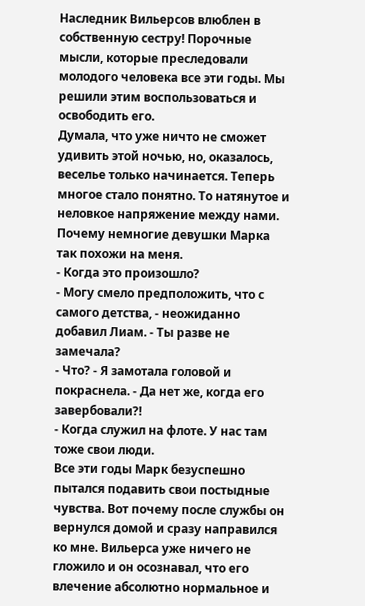Наследник Вильерсов влюблен в собственную сестру! Порочные мысли, которые преследовали молодого человека все эти годы. Мы решили этим воспользоваться и освободить его.
Думала, что уже ничто не сможет удивить этой ночью, но, оказалось, веселье только начинается. Теперь многое стало понятно. То натянутое и неловкое напряжение между нами. Почему немногие девушки Марка так похожи на меня.
- Когда это произошло?
- Могу смело предположить, что с самого детства, - неожиданно добавил Лиам. - Ты разве не замечала?
- Что? - Я замотала головой и покраснела. - Да нет же, когда его завербовали?!
- Когда служил на флоте. У нас там тоже свои люди.
Все эти годы Марк безуспешно пытался подавить свои постыдные чувства. Вот почему после службы он вернулся домой и сразу направился ко мне. Вильерса уже ничего не гложило и он осознавал, что его влечение абсолютно нормальное и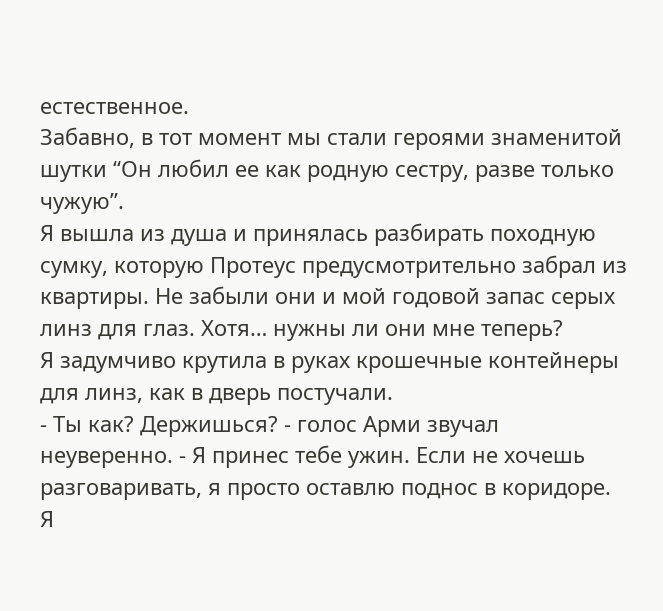естественное.
Забавно, в тот момент мы стали героями знаменитой шутки “Он любил ее как родную сестру, разве только чужую”.
Я вышла из душа и принялась разбирать походную сумку, которую Протеус предусмотрительно забрал из квартиры. Не забыли они и мой годовой запас серых линз для глаз. Хотя… нужны ли они мне теперь?
Я задумчиво крутила в руках крошечные контейнеры для линз, как в дверь постучали.
- Ты как? Держишься? - голос Арми звучал неуверенно. - Я принес тебе ужин. Если не хочешь разговаривать, я просто оставлю поднос в коридоре.
Я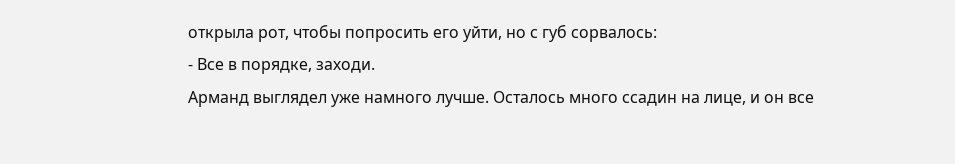открыла рот, чтобы попросить его уйти, но с губ сорвалось:
- Все в порядке, заходи.
Арманд выглядел уже намного лучше. Осталось много ссадин на лице, и он все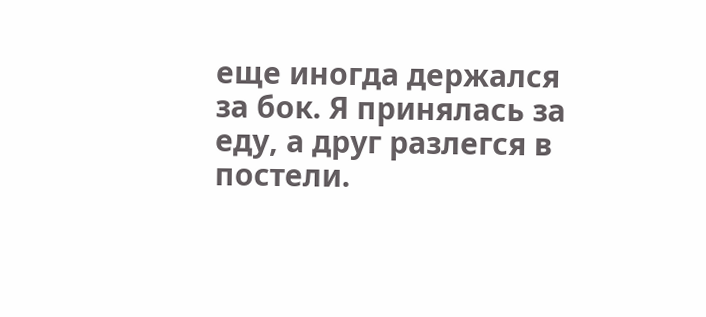еще иногда держался за бок. Я принялась за еду, а друг разлегся в постели.